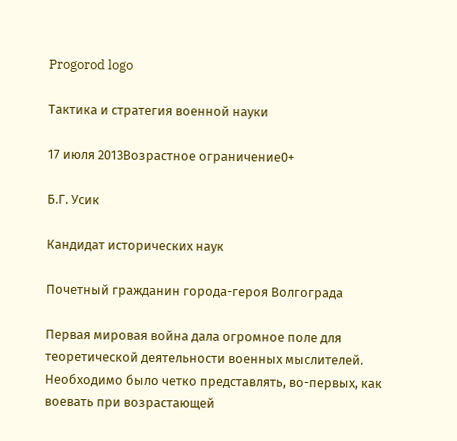Progorod logo

Тактика и стратегия военной науки

17 июля 2013Возрастное ограничение0+

Б.Г. Усик

Кандидат исторических наук

Почетный гражданин города-героя Волгограда

Первая мировая война дала огромное поле для теоретической деятельности военных мыслителей. Необходимо было четко представлять, во-первых, как воевать при возрастающей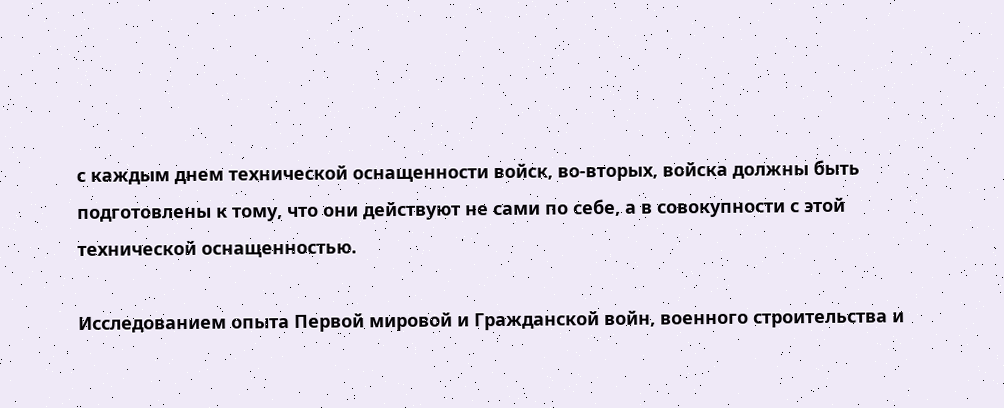с каждым днем технической оснащенности войск, во-вторых, войска должны быть подготовлены к тому, что они действуют не сами по себе, а в совокупности с этой технической оснащенностью.

Исследованием опыта Первой мировой и Гражданской войн, военного строительства и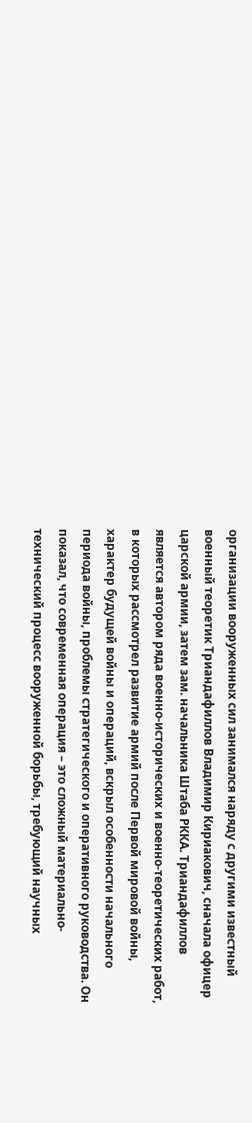организации вооруженных сил занимался наряду с другими известный военный теоретик Триандафиллов Владимир Кириакович, сначала офицер царской армии, затем зам. начальника Штаба РККА. Триандафиллов является автором ряда военно-исторических и военно-теоретических работ, в которых рассмотрел развитие армий после Первой мировой войны, характер будущей войны и операций, вскрыл особенности начального периода войны, проблемы стратегического и оперативного руководства. Он показал, что современная операция – это сложный материально-технический процесс вооруженной борьбы, требующий научных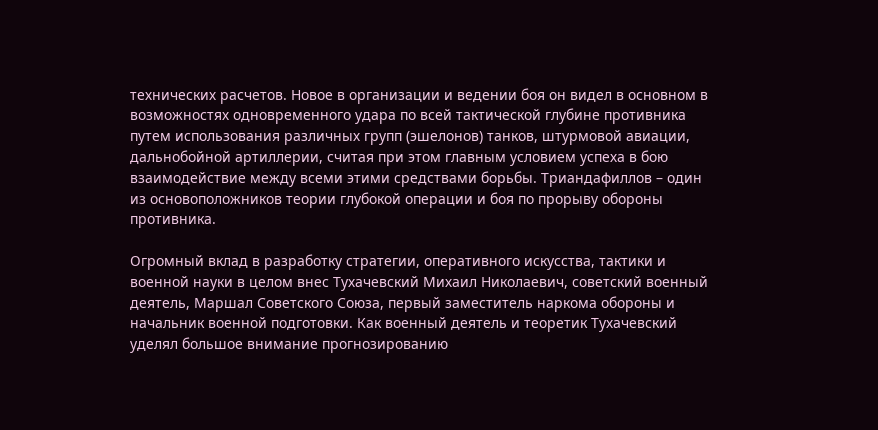технических расчетов. Новое в организации и ведении боя он видел в основном в возможностях одновременного удара по всей тактической глубине противника путем использования различных групп (эшелонов) танков, штурмовой авиации, дальнобойной артиллерии, считая при этом главным условием успеха в бою взаимодействие между всеми этими средствами борьбы. Триандафиллов – один из основоположников теории глубокой операции и боя по прорыву обороны противника.

Огромный вклад в разработку стратегии, оперативного искусства, тактики и военной науки в целом внес Тухачевский Михаил Николаевич, советский военный деятель, Маршал Советского Союза, первый заместитель наркома обороны и начальник военной подготовки. Как военный деятель и теоретик Тухачевский уделял большое внимание прогнозированию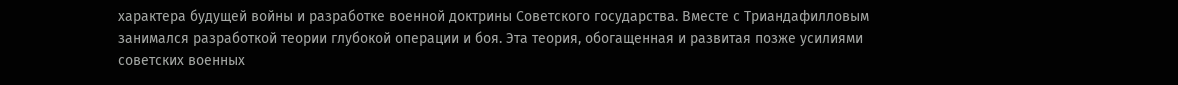характера будущей войны и разработке военной доктрины Советского государства. Вместе с Триандафилловым занимался разработкой теории глубокой операции и боя. Эта теория, обогащенная и развитая позже усилиями советских военных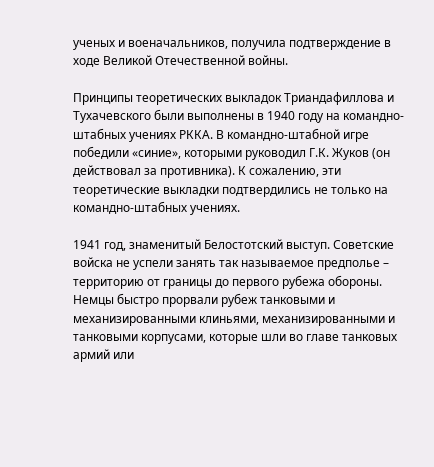ученых и военачальников, получила подтверждение в ходе Великой Отечественной войны.

Принципы теоретических выкладок Триандафиллова и Тухачевского были выполнены в 1940 году на командно-штабных учениях РККА. В командно-штабной игре победили «синие», которыми руководил Г.К. Жуков (он действовал за противника). К сожалению, эти теоретические выкладки подтвердились не только на командно-штабных учениях.

1941 год, знаменитый Белостотский выступ. Советские войска не успели занять так называемое предполье – территорию от границы до первого рубежа обороны. Немцы быстро прорвали рубеж танковыми и механизированными клиньями, механизированными и танковыми корпусами, которые шли во главе танковых армий или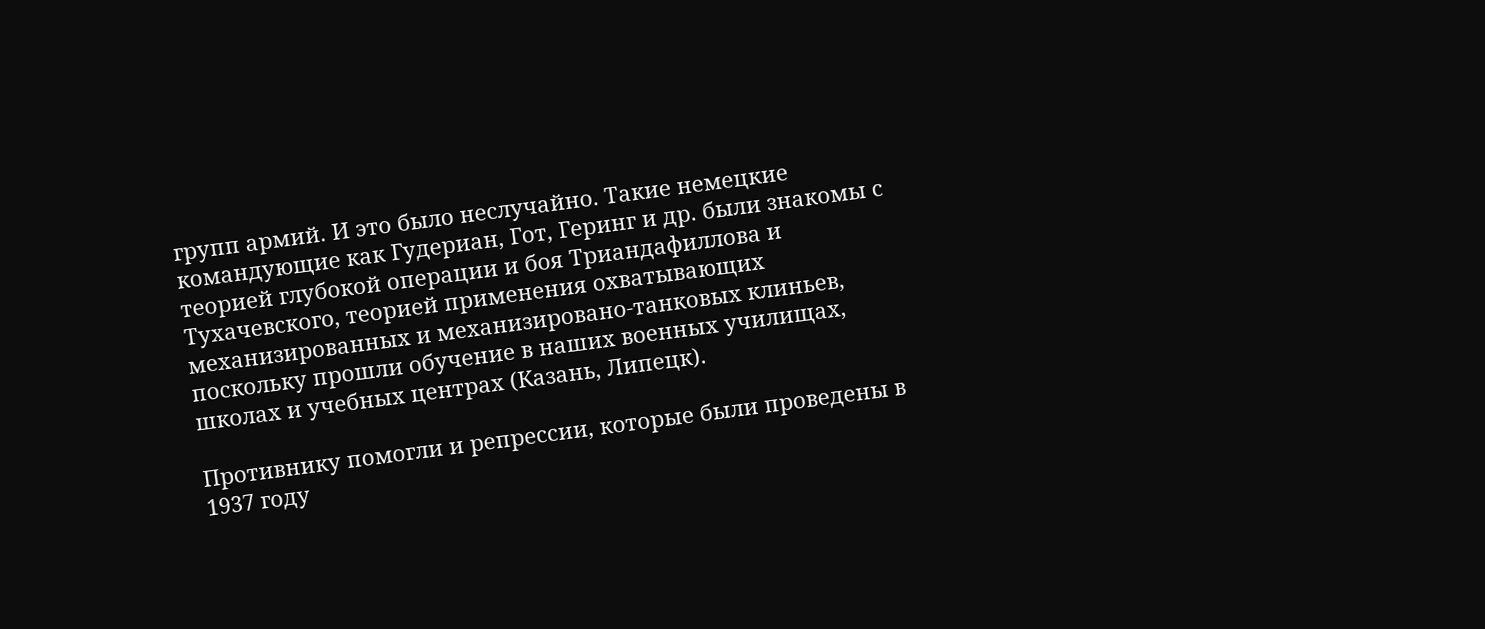групп армий. И это было неслучайно. Такие немецкие командующие как Гудериан, Гот, Геринг и др. были знакомы с теорией глубокой операции и боя Триандафиллова и Тухачевского, теорией применения охватывающих механизированных и механизировано-танковых клиньев, поскольку прошли обучение в наших военных училищах, школах и учебных центрах (Казань, Липецк).

Противнику помогли и репрессии, которые были проведены в 1937 году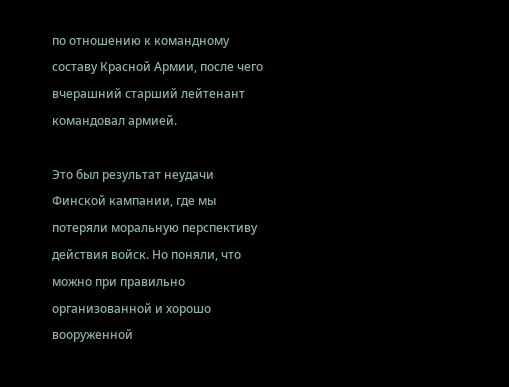по отношению к командному составу Красной Армии, после чего вчерашний старший лейтенант командовал армией.

Это был результат неудачи Финской кампании, где мы потеряли моральную перспективу действия войск. Но поняли, что можно при правильно организованной и хорошо вооруженной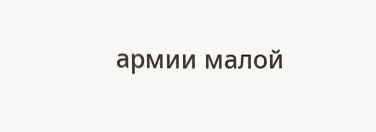армии малой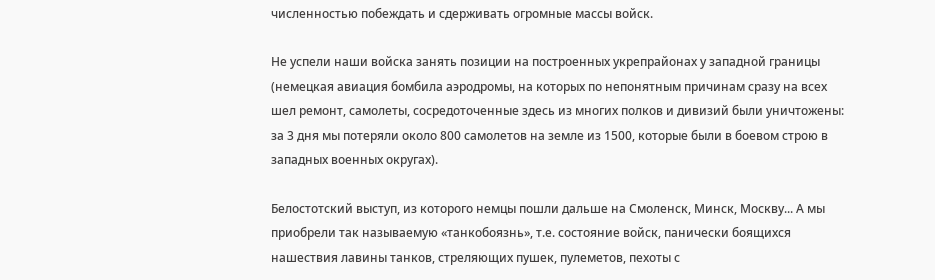численностью побеждать и сдерживать огромные массы войск.

Не успели наши войска занять позиции на построенных укрепрайонах у западной границы (немецкая авиация бомбила аэродромы, на которых по непонятным причинам сразу на всех шел ремонт, самолеты, сосредоточенные здесь из многих полков и дивизий были уничтожены: за 3 дня мы потеряли около 800 самолетов на земле из 1500, которые были в боевом строю в западных военных округах).

Белостотский выступ, из которого немцы пошли дальше на Смоленск, Минск, Москву... А мы приобрели так называемую «танкобоязнь», т.е. состояние войск, панически боящихся нашествия лавины танков, стреляющих пушек, пулеметов, пехоты с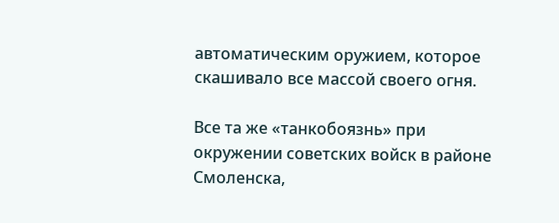автоматическим оружием, которое скашивало все массой своего огня.

Все та же «танкобоязнь» при окружении советских войск в районе Смоленска,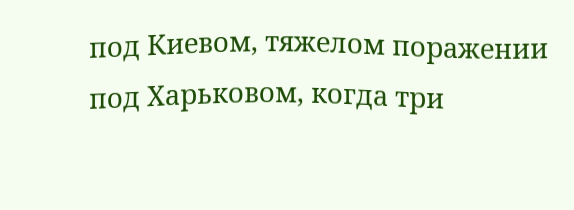под Киевом, тяжелом поражении под Харьковом, когда три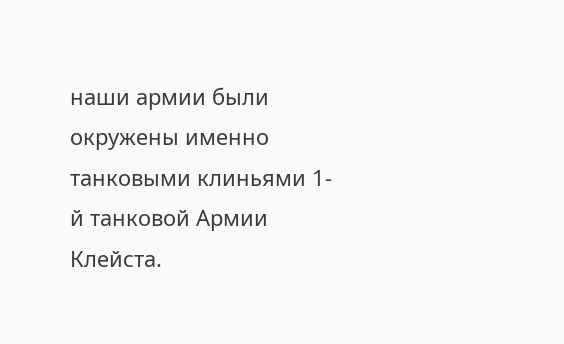наши армии были окружены именно танковыми клиньями 1-й танковой Армии Клейста.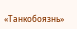«Танкобоязнь»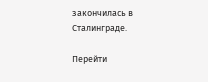закончилась в Сталинграде.

Перейти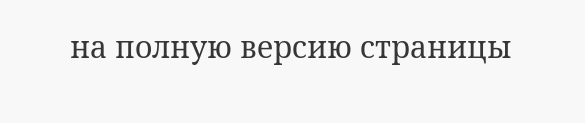на полную версию страницы